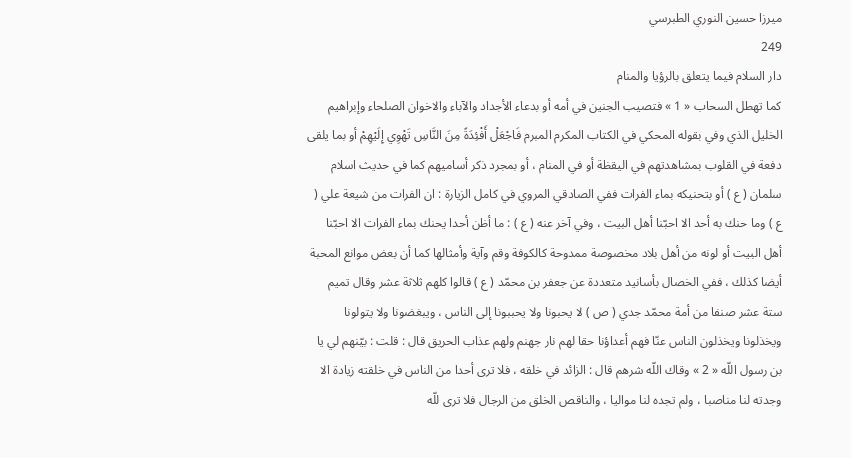ميرزا حسين النوري الطبرسي
249
دار السلام فيما يتعلق بالرؤيا والمنام
كما تهطل السحاب « 1 » فتصيب الجنين في أمه أو بدعاء الأجداد والآباء والاخوان الصلحاء وإبراهيم الخليل الذي وفي بقوله المحكي في الكتاب المكرم المبرم فَاجْعَلْ أَفْئِدَةً مِنَ النَّاسِ تَهْوِي إِلَيْهِمْ أو بما يلقى دفعة في القلوب بمشاهدتهم في اليقظة أو في المنام ، أو بمجرد ذكر أساميهم كما في حديث اسلام سلمان ( ع ) أو بتحنيكه بماء الفرات ففي الصادقي المروي في كامل الزيارة : ان الفرات من شيعة علي ( ع ) وما حنك به أحد الا احبّنا أهل البيت ، وفي آخر عنه ( ع ) : ما أظن أحدا يحنك بماء الفرات الا احبّنا أهل البيت أو لونه من أهل بلاد مخصوصة ممدوحة كالكوفة وقم وآية وأمثالها كما أن بعض موانع المحبة أيضا كذلك ، ففي الخصال بأسانيد متعددة عن جعفر بن محمّد ( ع ) قالوا كلهم ثلاثة عشر وقال تميم ستة عشر صنفا من أمة محمّد جدي ( ص ) لا يحبونا ولا يحببونا إلى الناس ، ويبغضونا ولا يتولونا ويخذلونا ويخذلون الناس عنّا فهم أعداؤنا حقا لهم نار جهنم ولهم عذاب الحريق قال : قلت : بيّنهم لي يا بن رسول اللّه « 2 » وقاك اللّه شرهم قال : الزائد في خلقه ، فلا ترى أحدا من الناس في خلقته زيادة الا وجدته لنا مناصبا ، ولم تجده لنا مواليا ، والناقص الخلق من الرجال فلا ترى للّه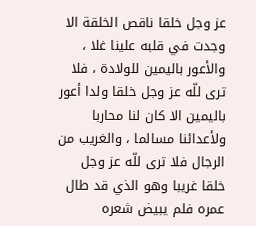عز وجل خلقا ناقص الخلقة الا وجدت في قلبه علينا غلا ، والأعور باليمين للولادة ، فلا ترى للّه عز وجل خلقا ولدا أعور باليمين الا كان لنا محاربا ولأعدائنا مسالما ، والغريب من الرجال فلا ترى للّه عز وجل خلقا غريبا وهو الذي قد طال عمره فلم يبيض شعره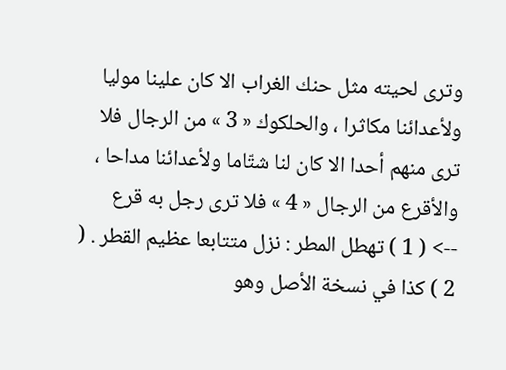وترى لحيته مثل حنك الغراب الا كان علينا موليا ولأعدائنا مكاثرا ، والحلكوك « 3 » من الرجال فلا ترى منهم أحدا الا كان لنا شتّاما ولأعدائنا مداحا ، والأقرع من الرجال « 4 » فلا ترى رجل به قرع
--> ( 1 ) تهطل المطر : نزل متتابعا عظيم القطر . ( 2 ) كذا في نسخة الأصل وهو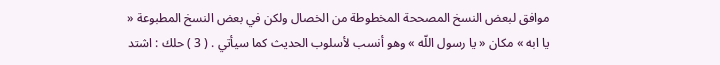موافق لبعض النسخ المصححة المخطوطة من الخصال ولكن في بعض النسخ المطبوعة « يا ابه » مكان « يا رسول اللّه » وهو أنسب لأسلوب الحديث كما سيأتي . ( 3 ) حلك : اشتد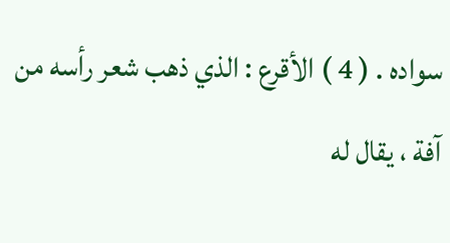سواده . ( 4 ) الأقرع : الذي ذهب شعر رأسه من آفة ، يقال له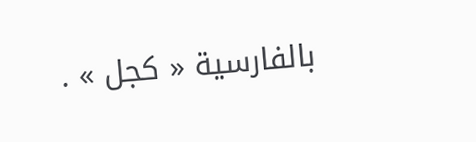بالفارسية « كجل » .